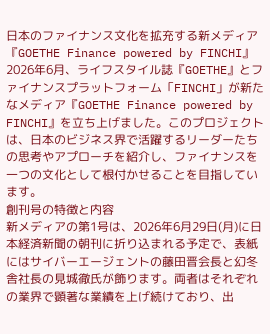日本のファイナンス文化を拡充する新メディア『GOETHE Finance powered by FINCHI』
2026年6月、ライフスタイル誌『GOETHE』とファイナンスプラットフォーム「FINCHI」が新たなメディア『GOETHE Finance powered by FINCHI』を立ち上げました。このプロジェクトは、日本のビジネス界で活躍するリーダーたちの思考やアプローチを紹介し、ファイナンスを一つの文化として根付かせることを目指しています。
創刊号の特徴と内容
新メディアの第1号は、2026年6月29日(月)に日本経済新聞の朝刊に折り込まれる予定で、表紙にはサイバーエージェントの藤田晋会長と幻冬舎社長の見城徹氏が飾ります。両者はそれぞれの業界で顕著な業績を上げ続けており、出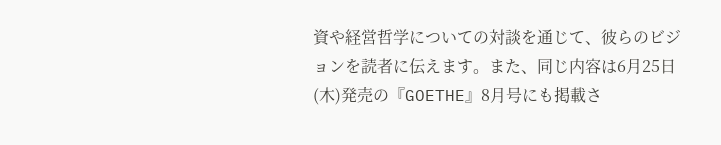資や経営哲学についての対談を通じて、彼らのビジョンを読者に伝えます。また、同じ内容は6月25日(木)発売の『GOETHE』8月号にも掲載さ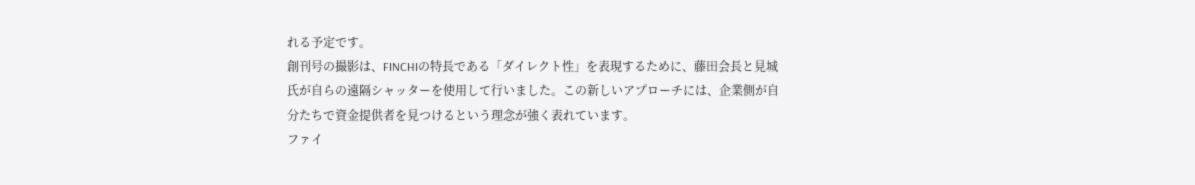れる予定です。
創刊号の撮影は、FINCHIの特長である「ダイレクト性」を表現するために、藤田会長と見城氏が自らの遠隔シャッターを使用して行いました。この新しいアプローチには、企業側が自分たちで資金提供者を見つけるという理念が強く表れています。
ファイ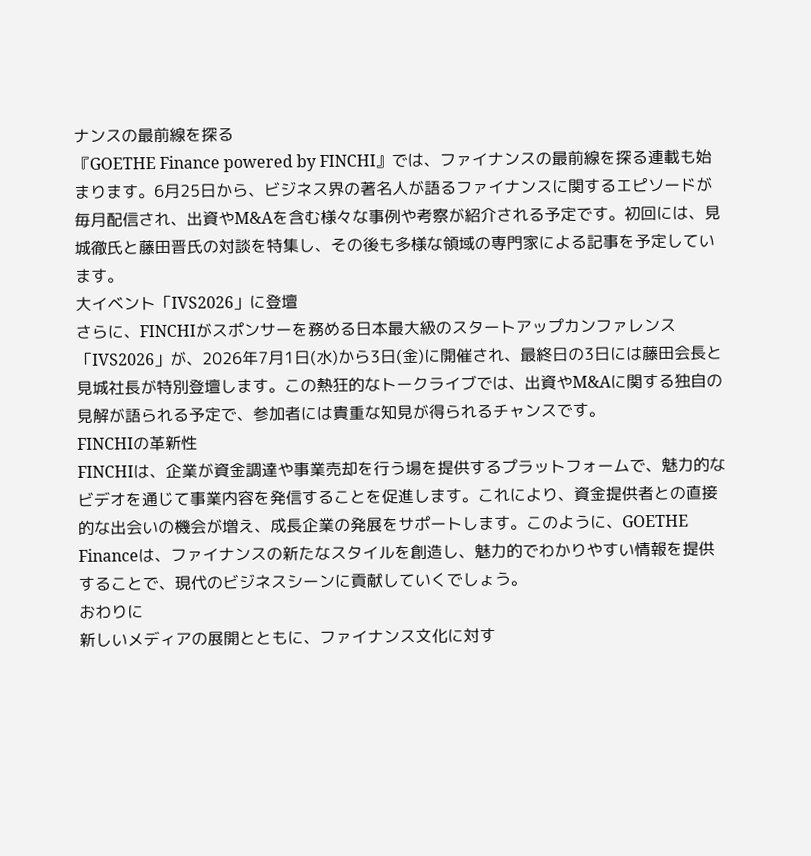ナンスの最前線を探る
『GOETHE Finance powered by FINCHI』では、ファイナンスの最前線を探る連載も始まります。6月25日から、ビジネス界の著名人が語るファイナンスに関するエピソードが毎月配信され、出資やM&Aを含む様々な事例や考察が紹介される予定です。初回には、見城徹氏と藤田晋氏の対談を特集し、その後も多様な領域の専門家による記事を予定しています。
大イベント「IVS2026」に登壇
さらに、FINCHIがスポンサーを務める日本最大級のスタートアップカンファレンス「IVS2026」が、2026年7月1日(水)から3日(金)に開催され、最終日の3日には藤田会長と見城社長が特別登壇します。この熱狂的なトークライブでは、出資やM&Aに関する独自の見解が語られる予定で、参加者には貴重な知見が得られるチャンスです。
FINCHIの革新性
FINCHIは、企業が資金調達や事業売却を行う場を提供するプラットフォームで、魅力的なビデオを通じて事業内容を発信することを促進します。これにより、資金提供者との直接的な出会いの機会が増え、成長企業の発展をサポートします。このように、GOETHE Financeは、ファイナンスの新たなスタイルを創造し、魅力的でわかりやすい情報を提供することで、現代のビジネスシーンに貢献していくでしょう。
おわりに
新しいメディアの展開とともに、ファイナンス文化に対す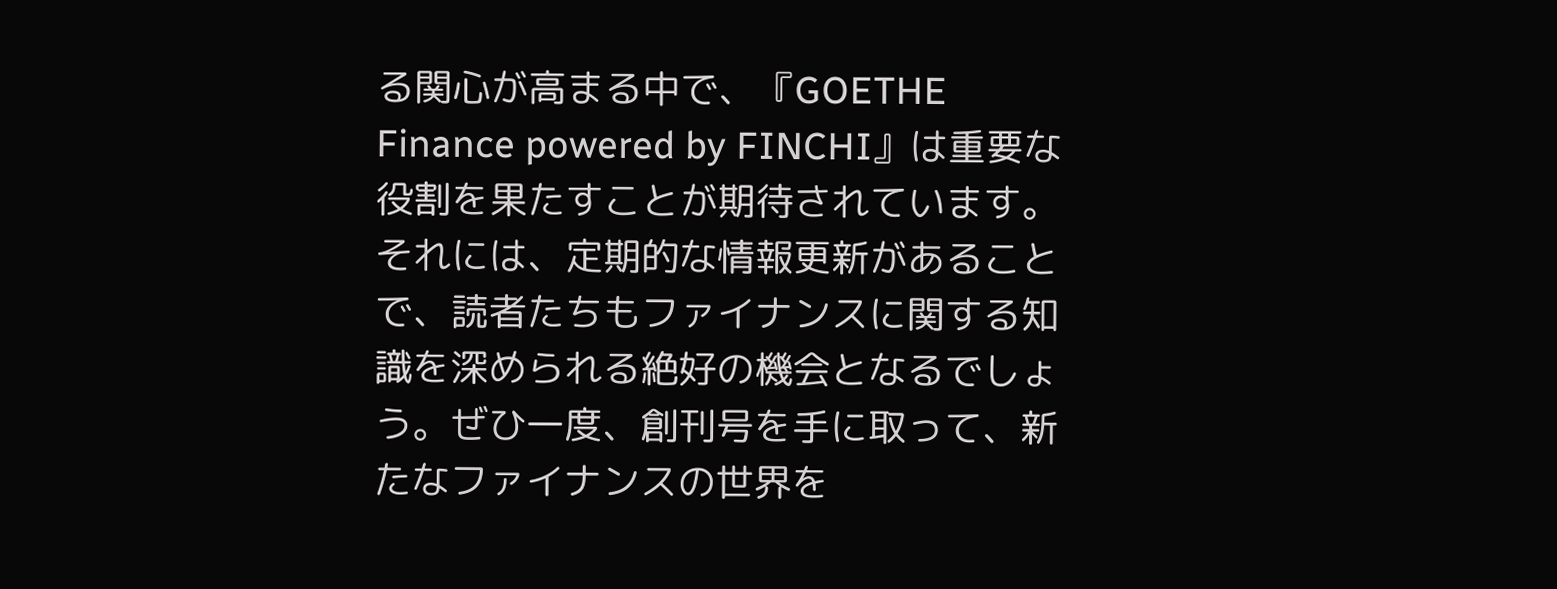る関心が高まる中で、『GOETHE Finance powered by FINCHI』は重要な役割を果たすことが期待されています。それには、定期的な情報更新があることで、読者たちもファイナンスに関する知識を深められる絶好の機会となるでしょう。ぜひ一度、創刊号を手に取って、新たなファイナンスの世界を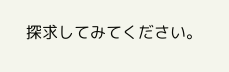探求してみてください。